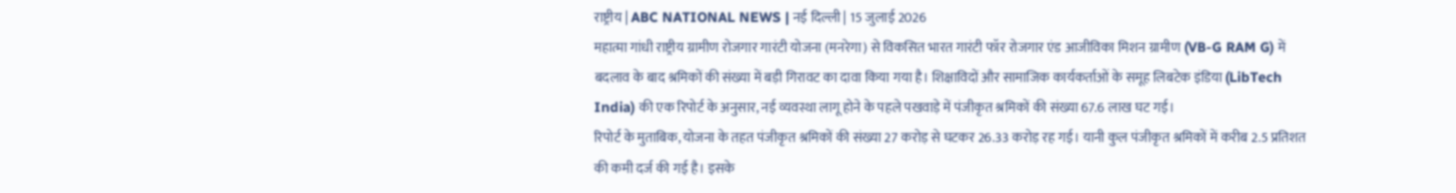राष्ट्रीय | ABC NATIONAL NEWS | नई दिल्ली | 15 जुलाई 2026
महात्मा गांधी राष्ट्रीय ग्रामीण रोजगार गारंटी योजना (मनरेगा) से विकसित भारत गारंटी फॉर रोजगार एंड आजीविका मिशन ग्रामीण (VB-G RAM G) में बदलाव के बाद श्रमिकों की संख्या में बड़ी गिरावट का दावा किया गया है। शिक्षाविदों और सामाजिक कार्यकर्ताओं के समूह लिबटेक इंडिया (LibTech India) की एक रिपोर्ट के अनुसार, नई व्यवस्था लागू होने के पहले पखवाड़े में पंजीकृत श्रमिकों की संख्या 67.6 लाख घट गई।
रिपोर्ट के मुताबिक, योजना के तहत पंजीकृत श्रमिकों की संख्या 27 करोड़ से घटकर 26.33 करोड़ रह गई। यानी कुल पंजीकृत श्रमिकों में करीब 2.5 प्रतिशत की कमी दर्ज की गई है। इसके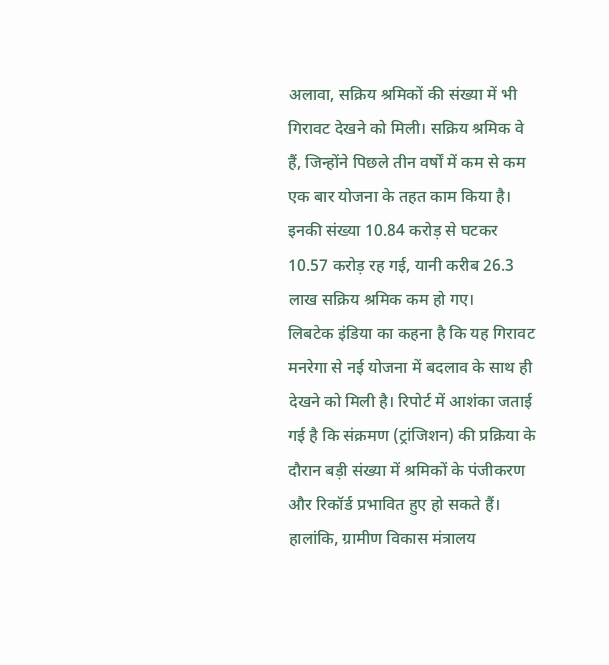अलावा, सक्रिय श्रमिकों की संख्या में भी गिरावट देखने को मिली। सक्रिय श्रमिक वे हैं, जिन्होंने पिछले तीन वर्षों में कम से कम एक बार योजना के तहत काम किया है। इनकी संख्या 10.84 करोड़ से घटकर 10.57 करोड़ रह गई, यानी करीब 26.3 लाख सक्रिय श्रमिक कम हो गए।
लिबटेक इंडिया का कहना है कि यह गिरावट मनरेगा से नई योजना में बदलाव के साथ ही देखने को मिली है। रिपोर्ट में आशंका जताई गई है कि संक्रमण (ट्रांजिशन) की प्रक्रिया के दौरान बड़ी संख्या में श्रमिकों के पंजीकरण और रिकॉर्ड प्रभावित हुए हो सकते हैं।
हालांकि, ग्रामीण विकास मंत्रालय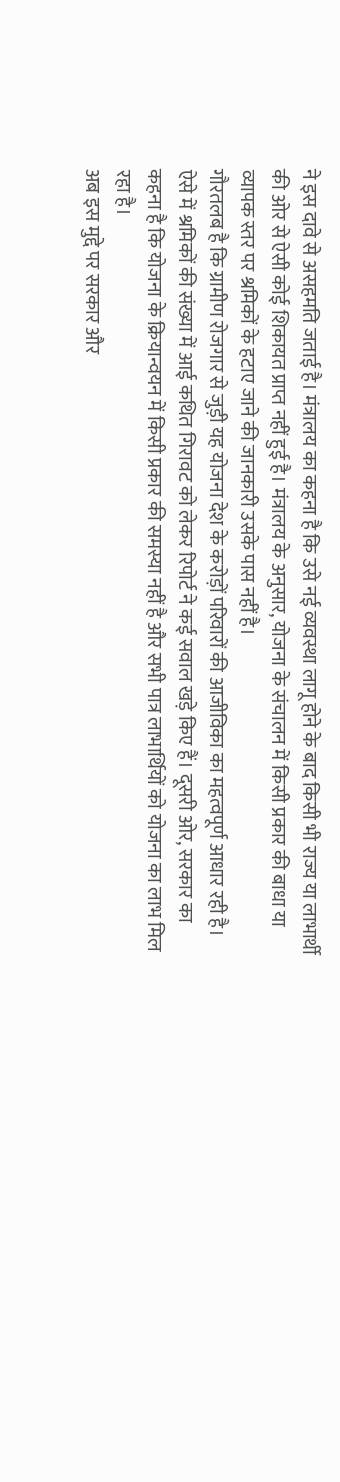ने इस दावे से असहमति जताई है। मंत्रालय का कहना है कि उसे नई व्यवस्था लागू होने के बाद किसी भी राज्य या लाभार्थी की ओर से ऐसी कोई शिकायत प्राप्त नहीं हुई है। मंत्रालय के अनुसार, योजना के संचालन में किसी प्रकार की बाधा या व्यापक स्तर पर श्रमिकों के हटाए जाने की जानकारी उसके पास नहीं है।
गौरतलब है कि ग्रामीण रोजगार से जुड़ी यह योजना देश के करोड़ों परिवारों की आजीविका का महत्वपूर्ण आधार रही है। ऐसे में श्रमिकों की संख्या में आई कथित गिरावट को लेकर रिपोर्ट ने कई सवाल खड़े किए हैं। दूसरी ओर, सरकार का कहना है कि योजना के क्रियान्वयन में किसी प्रकार की समस्या नहीं है और सभी पात्र लाभार्थियों को योजना का लाभ मिल रहा है।
अब इस मुद्दे पर सरकार और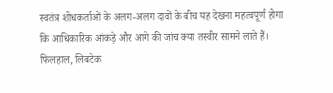स्वतंत्र शोधकर्ताओं के अलग-अलग दावों के बीच यह देखना महत्वपूर्ण होगा कि आधिकारिक आंकड़े और आगे की जांच क्या तस्वीर सामने लाते हैं। फिलहाल, लिबटेक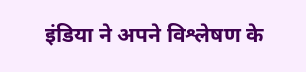इंडिया ने अपने विश्लेषण के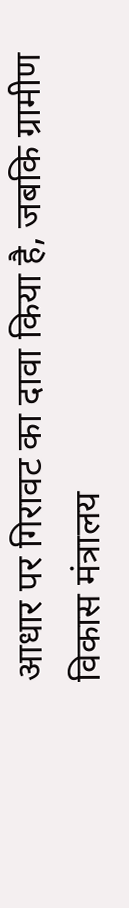आधार पर गिरावट का दावा किया है, जबकि ग्रामीण विकास मंत्रालय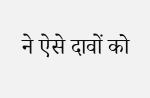ने ऐसे दावों को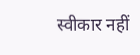स्वीकार नहीं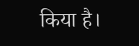किया है।